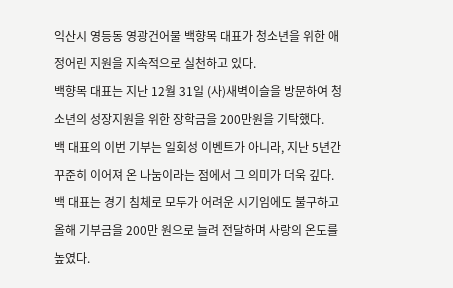익산시 영등동 영광건어물 백향목 대표가 청소년을 위한 애정어린 지원을 지속적으로 실천하고 있다.
백향목 대표는 지난 12월 31일 (사)새벽이슬을 방문하여 청소년의 성장지원을 위한 장학금을 200만원을 기탁했다.
백 대표의 이번 기부는 일회성 이벤트가 아니라, 지난 5년간 꾸준히 이어져 온 나눔이라는 점에서 그 의미가 더욱 깊다.
백 대표는 경기 침체로 모두가 어려운 시기임에도 불구하고 올해 기부금을 200만 원으로 늘려 전달하며 사랑의 온도를 높였다.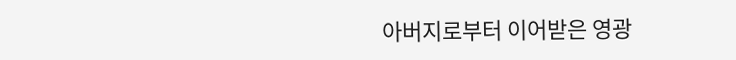아버지로부터 이어받은 영광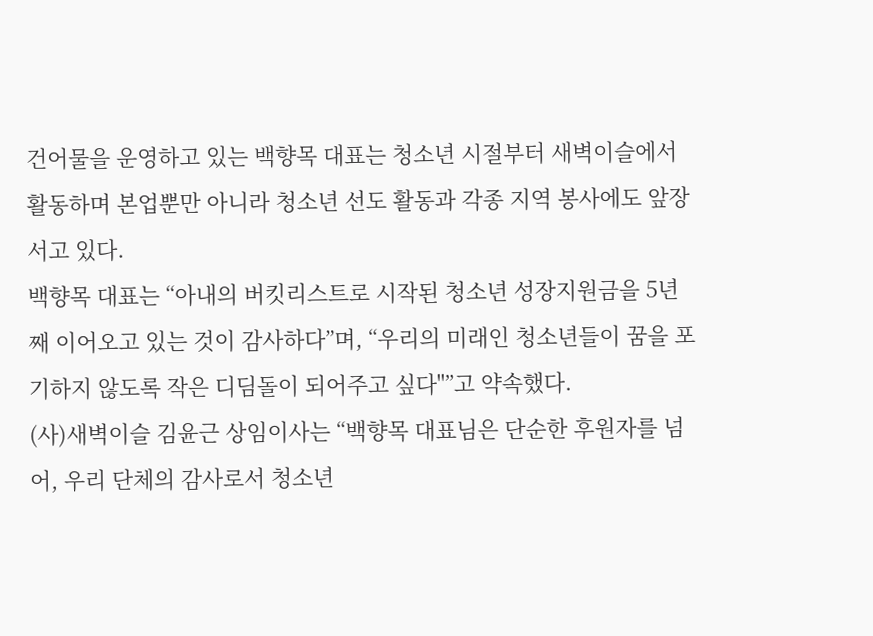건어물을 운영하고 있는 백향목 대표는 청소년 시절부터 새벽이슬에서 활동하며 본업뿐만 아니라 청소년 선도 활동과 각종 지역 봉사에도 앞장서고 있다.
백향목 대표는 “아내의 버킷리스트로 시작된 청소년 성장지원금을 5년째 이어오고 있는 것이 감사하다”며, “우리의 미래인 청소년들이 꿈을 포기하지 않도록 작은 디딤돌이 되어주고 싶다"”고 약속했다.
(사)새벽이슬 김윤근 상임이사는 “백향목 대표님은 단순한 후원자를 넘어, 우리 단체의 감사로서 청소년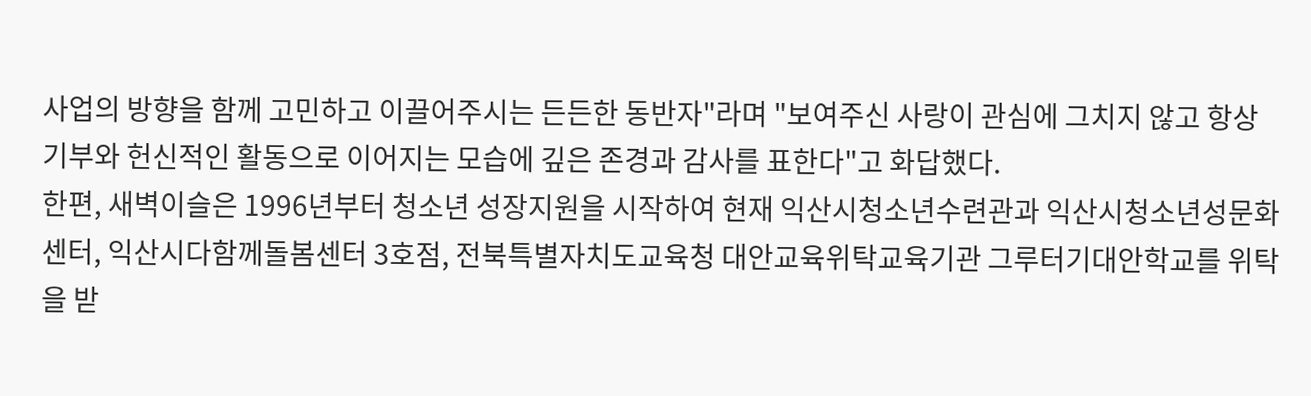사업의 방향을 함께 고민하고 이끌어주시는 든든한 동반자"라며 "보여주신 사랑이 관심에 그치지 않고 항상 기부와 헌신적인 활동으로 이어지는 모습에 깊은 존경과 감사를 표한다"고 화답했다.
한편, 새벽이슬은 1996년부터 청소년 성장지원을 시작하여 현재 익산시청소년수련관과 익산시청소년성문화센터, 익산시다함께돌봄센터 3호점, 전북특별자치도교육청 대안교육위탁교육기관 그루터기대안학교를 위탁을 받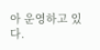아 운영하고 있다.